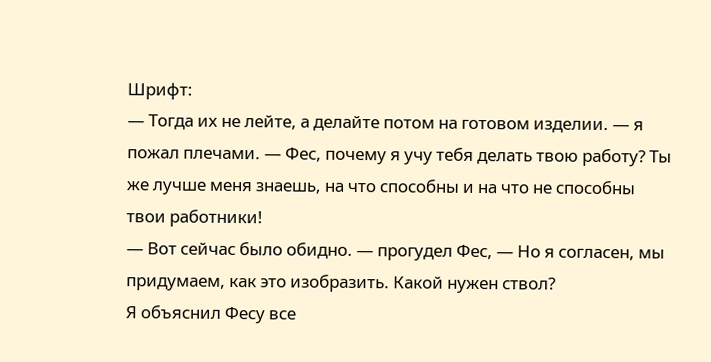Шрифт:
— Тогда их не лейте, а делайте потом на готовом изделии. — я пожал плечами. — Фес, почему я учу тебя делать твою работу? Ты же лучше меня знаешь, на что способны и на что не способны твои работники!
— Вот сейчас было обидно. — прогудел Фес, — Но я согласен, мы придумаем, как это изобразить. Какой нужен ствол?
Я объяснил Фесу все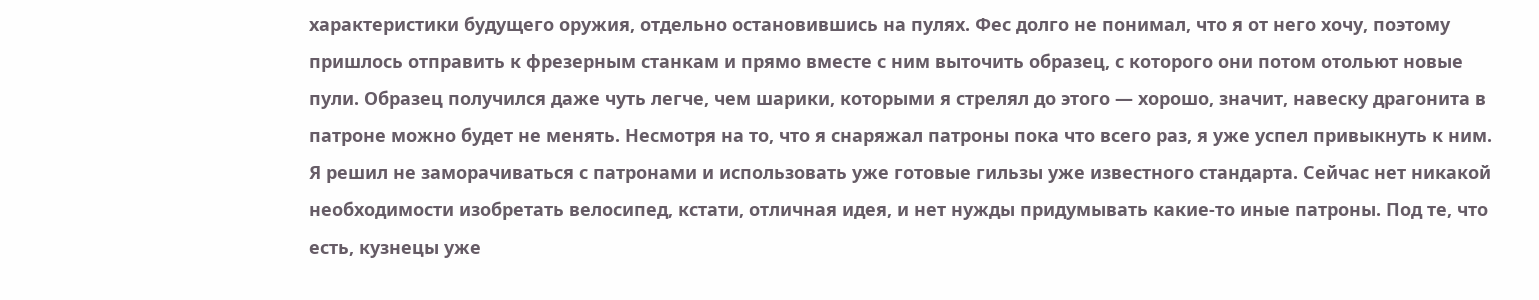характеристики будущего оружия, отдельно остановившись на пулях. Фес долго не понимал, что я от него хочу, поэтому пришлось отправить к фрезерным станкам и прямо вместе с ним выточить образец, с которого они потом отольют новые пули. Образец получился даже чуть легче, чем шарики, которыми я стрелял до этого — хорошо, значит, навеску драгонита в патроне можно будет не менять. Несмотря на то, что я снаряжал патроны пока что всего раз, я уже успел привыкнуть к ним.
Я решил не заморачиваться с патронами и использовать уже готовые гильзы уже известного стандарта. Сейчас нет никакой необходимости изобретать велосипед, кстати, отличная идея, и нет нужды придумывать какие-то иные патроны. Под те, что есть, кузнецы уже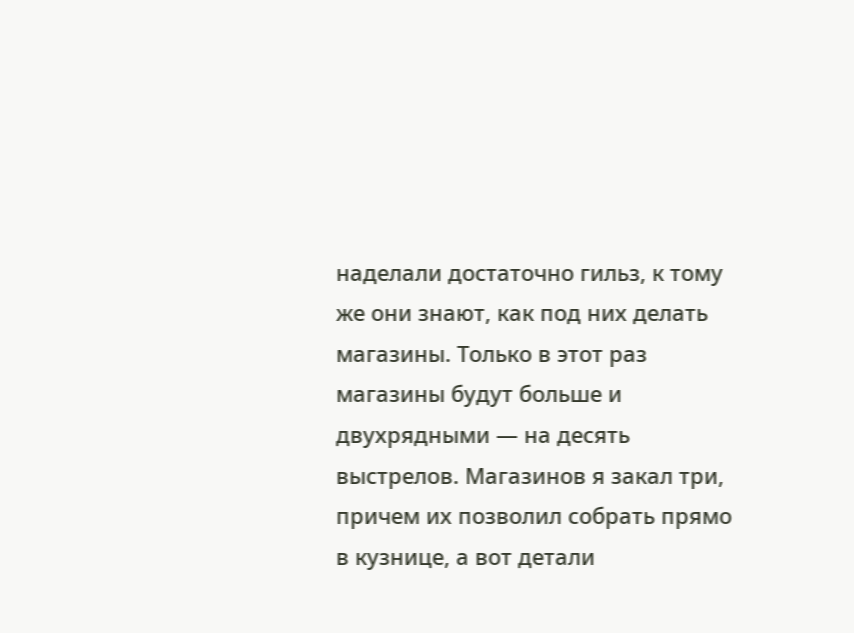наделали достаточно гильз, к тому же они знают, как под них делать магазины. Только в этот раз магазины будут больше и двухрядными — на десять выстрелов. Магазинов я закал три, причем их позволил собрать прямо в кузнице, а вот детали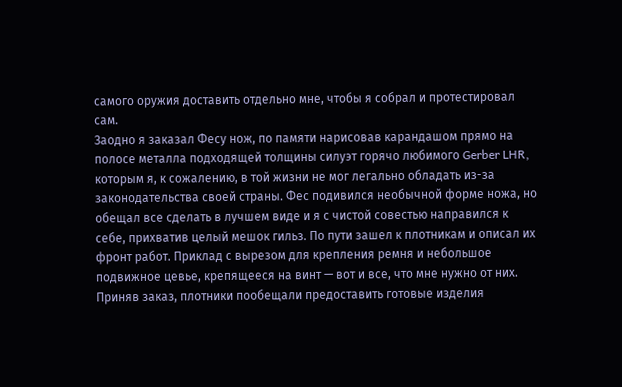самого оружия доставить отдельно мне, чтобы я собрал и протестировал сам.
Заодно я заказал Фесу нож, по памяти нарисовав карандашом прямо на полосе металла подходящей толщины силуэт горячо любимого Gerber LHR, которым я, к сожалению, в той жизни не мог легально обладать из-за законодательства своей страны. Фес подивился необычной форме ножа, но обещал все сделать в лучшем виде и я с чистой совестью направился к себе, прихватив целый мешок гильз. По пути зашел к плотникам и описал их фронт работ. Приклад с вырезом для крепления ремня и небольшое подвижное цевье, крепящееся на винт — вот и все, что мне нужно от них. Приняв заказ, плотники пообещали предоставить готовые изделия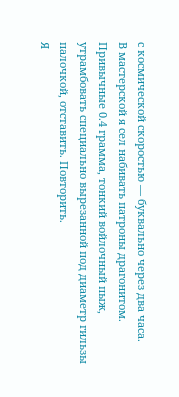с космической скоростью — буквально через два часа.
В мастерской я сел набивать патроны драгонитом. Привычные 0.4 грамма, тонкий войлочный пыж, утрамбовать специально вырезанной под диаметр гильзы палочкой, отставить. Повторить.
Я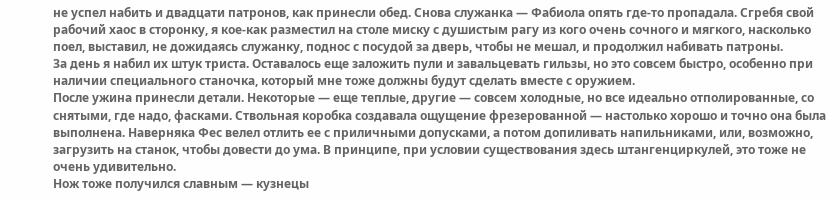не успел набить и двадцати патронов, как принесли обед. Снова служанка — Фабиола опять где-то пропадала. Сгребя свой рабочий хаос в сторонку, я кое-как разместил на столе миску с душистым рагу из кого очень сочного и мягкого, насколько поел, выставил, не дожидаясь служанку, поднос с посудой за дверь, чтобы не мешал, и продолжил набивать патроны.
За день я набил их штук триста. Оставалось еще заложить пули и завальцевать гильзы, но это совсем быстро, особенно при наличии специального станочка, который мне тоже должны будут сделать вместе с оружием.
После ужина принесли детали. Некоторые — еще теплые, другие — совсем холодные, но все идеально отполированные, со снятыми, где надо, фасками. Ствольная коробка создавала ощущение фрезерованной — настолько хорошо и точно она была выполнена. Наверняка Фес велел отлить ее с приличными допусками, а потом допиливать напильниками, или, возможно, загрузить на станок, чтобы довести до ума. В принципе, при условии существования здесь штангенциркулей, это тоже не очень удивительно.
Нож тоже получился славным — кузнецы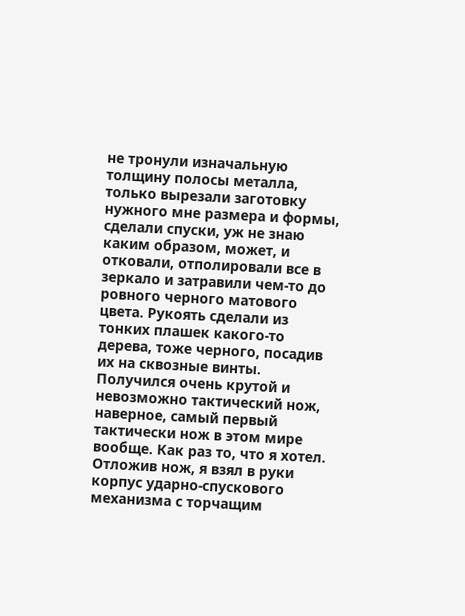не тронули изначальную толщину полосы металла, только вырезали заготовку нужного мне размера и формы, сделали спуски, уж не знаю каким образом, может, и отковали, отполировали все в зеркало и затравили чем-то до ровного черного матового цвета. Рукоять сделали из тонких плашек какого-то дерева, тоже черного, посадив их на сквозные винты. Получился очень крутой и невозможно тактический нож, наверное, самый первый тактически нож в этом мире вообще. Как раз то, что я хотел.
Отложив нож, я взял в руки корпус ударно-спускового механизма с торчащим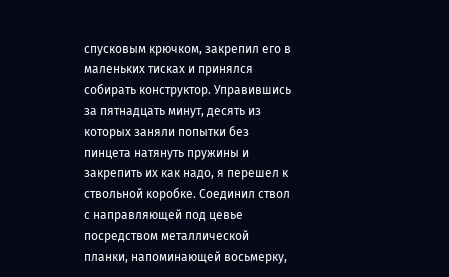спусковым крючком, закрепил его в маленьких тисках и принялся собирать конструктор. Управившись за пятнадцать минут, десять из которых заняли попытки без пинцета натянуть пружины и закрепить их как надо, я перешел к ствольной коробке. Соединил ствол с направляющей под цевье посредством металлической планки, напоминающей восьмерку,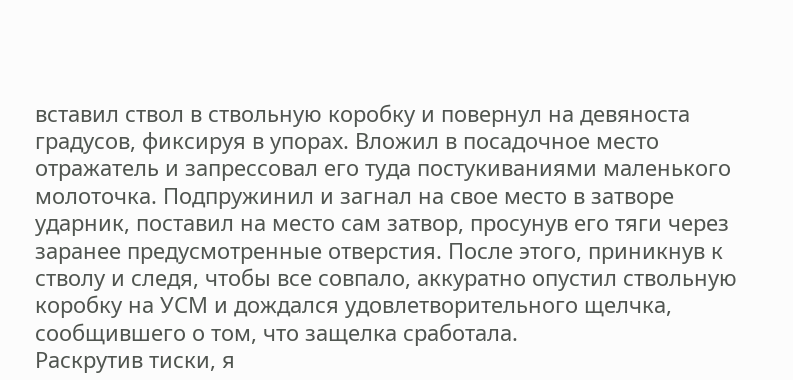вставил ствол в ствольную коробку и повернул на девяноста градусов, фиксируя в упорах. Вложил в посадочное место отражатель и запрессовал его туда постукиваниями маленького молоточка. Подпружинил и загнал на свое место в затворе ударник, поставил на место сам затвор, просунув его тяги через заранее предусмотренные отверстия. После этого, приникнув к стволу и следя, чтобы все совпало, аккуратно опустил ствольную коробку на УСМ и дождался удовлетворительного щелчка, сообщившего о том, что защелка сработала.
Раскрутив тиски, я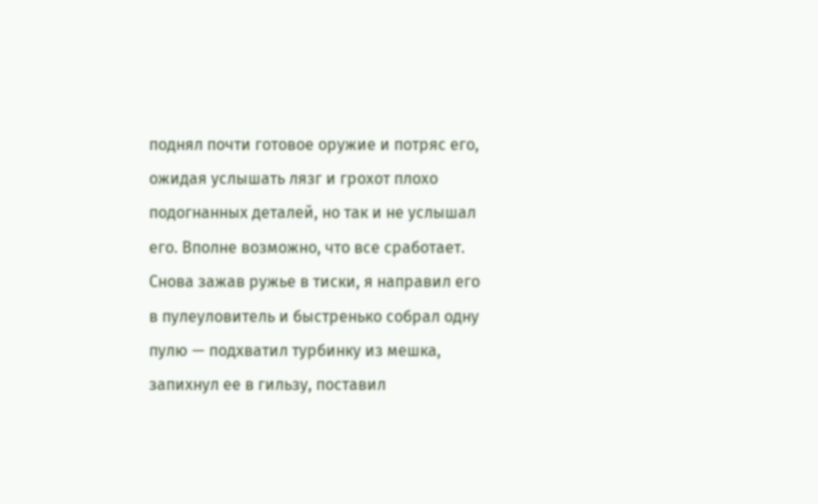поднял почти готовое оружие и потряс его, ожидая услышать лязг и грохот плохо подогнанных деталей, но так и не услышал его. Вполне возможно, что все сработает.
Снова зажав ружье в тиски, я направил его в пулеуловитель и быстренько собрал одну пулю — подхватил турбинку из мешка, запихнул ее в гильзу, поставил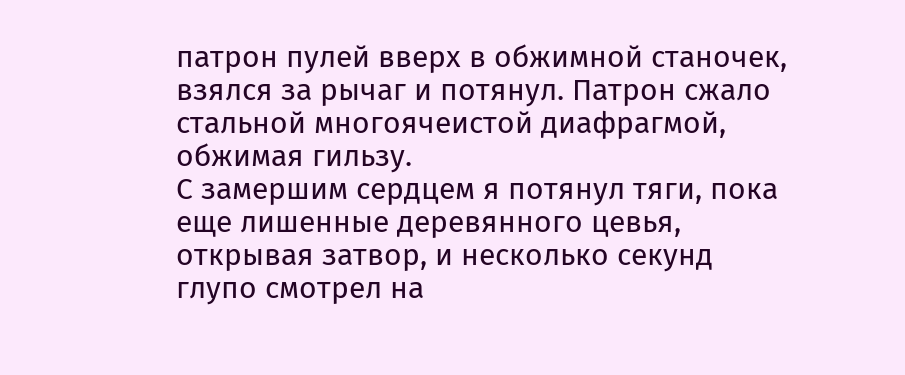патрон пулей вверх в обжимной станочек, взялся за рычаг и потянул. Патрон сжало стальной многоячеистой диафрагмой, обжимая гильзу.
С замершим сердцем я потянул тяги, пока еще лишенные деревянного цевья, открывая затвор, и несколько секунд глупо смотрел на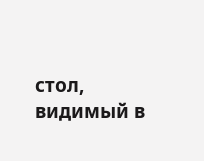стол, видимый в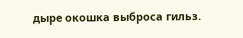дыре окошка выброса гильз.